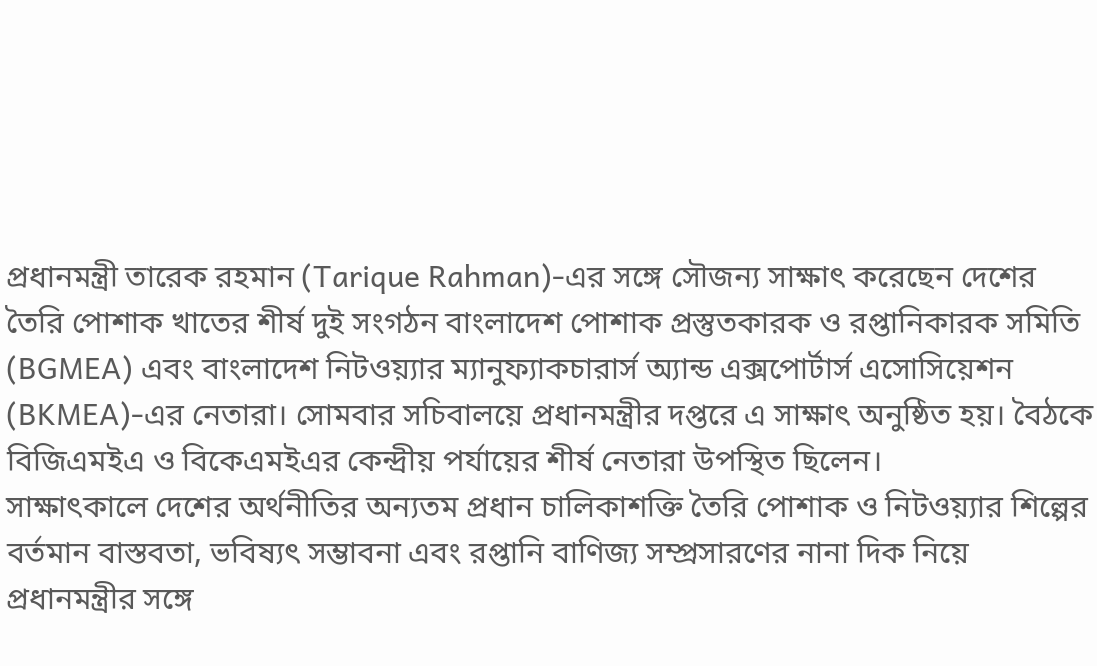প্রধানমন্ত্রী তারেক রহমান (Tarique Rahman)-এর সঙ্গে সৌজন্য সাক্ষাৎ করেছেন দেশের তৈরি পোশাক খাতের শীর্ষ দুই সংগঠন বাংলাদেশ পোশাক প্রস্তুতকারক ও রপ্তানিকারক সমিতি (BGMEA) এবং বাংলাদেশ নিটওয়্যার ম্যানুফ্যাকচারার্স অ্যান্ড এক্সপোর্টার্স এসোসিয়েশন (BKMEA)-এর নেতারা। সোমবার সচিবালয়ে প্রধানমন্ত্রীর দপ্তরে এ সাক্ষাৎ অনুষ্ঠিত হয়। বৈঠকে বিজিএমইএ ও বিকেএমইএর কেন্দ্রীয় পর্যায়ের শীর্ষ নেতারা উপস্থিত ছিলেন।
সাক্ষাৎকালে দেশের অর্থনীতির অন্যতম প্রধান চালিকাশক্তি তৈরি পোশাক ও নিটওয়্যার শিল্পের বর্তমান বাস্তবতা, ভবিষ্যৎ সম্ভাবনা এবং রপ্তানি বাণিজ্য সম্প্রসারণের নানা দিক নিয়ে প্রধানমন্ত্রীর সঙ্গে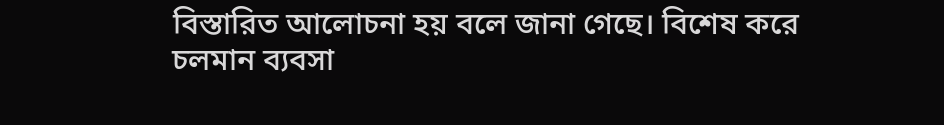বিস্তারিত আলোচনা হয় বলে জানা গেছে। বিশেষ করে চলমান ব্যবসা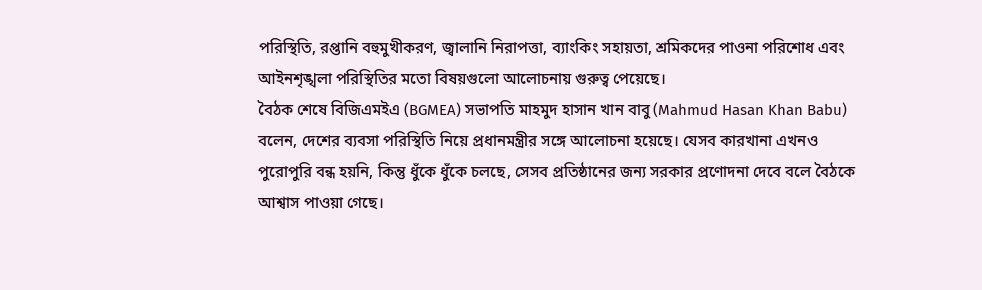পরিস্থিতি, রপ্তানি বহুমুখীকরণ, জ্বালানি নিরাপত্তা, ব্যাংকিং সহায়তা, শ্রমিকদের পাওনা পরিশোধ এবং আইনশৃঙ্খলা পরিস্থিতির মতো বিষয়গুলো আলোচনায় গুরুত্ব পেয়েছে।
বৈঠক শেষে বিজিএমইএ (BGMEA) সভাপতি মাহমুদ হাসান খান বাবু (Mahmud Hasan Khan Babu) বলেন, দেশের ব্যবসা পরিস্থিতি নিয়ে প্রধানমন্ত্রীর সঙ্গে আলোচনা হয়েছে। যেসব কারখানা এখনও পুরোপুরি বন্ধ হয়নি, কিন্তু ধুঁকে ধুঁকে চলছে, সেসব প্রতিষ্ঠানের জন্য সরকার প্রণোদনা দেবে বলে বৈঠকে আশ্বাস পাওয়া গেছে।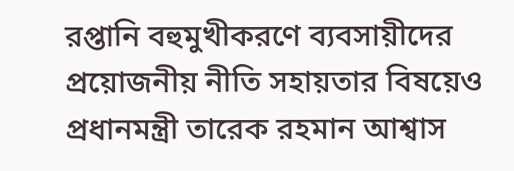রপ্তানি বহুমুখীকরণে ব্যবসায়ীদের প্রয়োজনীয় নীতি সহায়তার বিষয়েও প্রধানমন্ত্রী তারেক রহমান আশ্বাস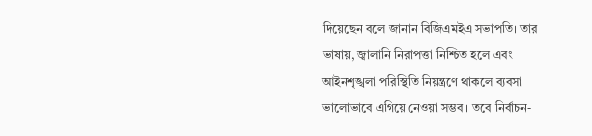দিয়েছেন বলে জানান বিজিএমইএ সভাপতি। তার ভাষায়, জ্বালানি নিরাপত্তা নিশ্চিত হলে এবং আইনশৃঙ্খলা পরিস্থিতি নিয়ন্ত্রণে থাকলে ব্যবসা ভালোভাবে এগিয়ে নেওয়া সম্ভব। তবে নির্বাচন-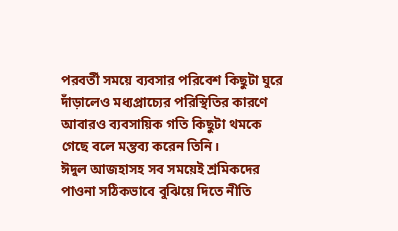পরবর্তী সময়ে ব্যবসার পরিবেশ কিছুটা ঘুরে দাঁড়ালেও মধ্যপ্রাচ্যের পরিস্থিতির কারণে আবারও ব্যবসায়িক গতি কিছুটা থমকে গেছে বলে মন্তব্য করেন তিনি।
ঈদুল আজহাসহ সব সময়েই শ্রমিকদের পাওনা সঠিকভাবে বুঝিয়ে দিতে নীতি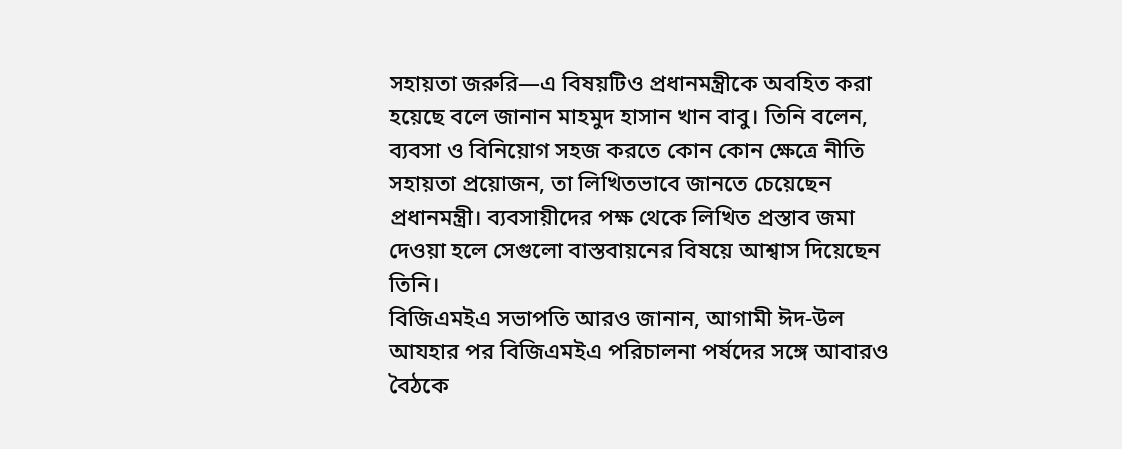সহায়তা জরুরি—এ বিষয়টিও প্রধানমন্ত্রীকে অবহিত করা হয়েছে বলে জানান মাহমুদ হাসান খান বাবু। তিনি বলেন, ব্যবসা ও বিনিয়োগ সহজ করতে কোন কোন ক্ষেত্রে নীতি সহায়তা প্রয়োজন, তা লিখিতভাবে জানতে চেয়েছেন প্রধানমন্ত্রী। ব্যবসায়ীদের পক্ষ থেকে লিখিত প্রস্তাব জমা দেওয়া হলে সেগুলো বাস্তবায়নের বিষয়ে আশ্বাস দিয়েছেন তিনি।
বিজিএমইএ সভাপতি আরও জানান, আগামী ঈদ-উল আযহার পর বিজিএমইএ পরিচালনা পর্ষদের সঙ্গে আবারও বৈঠকে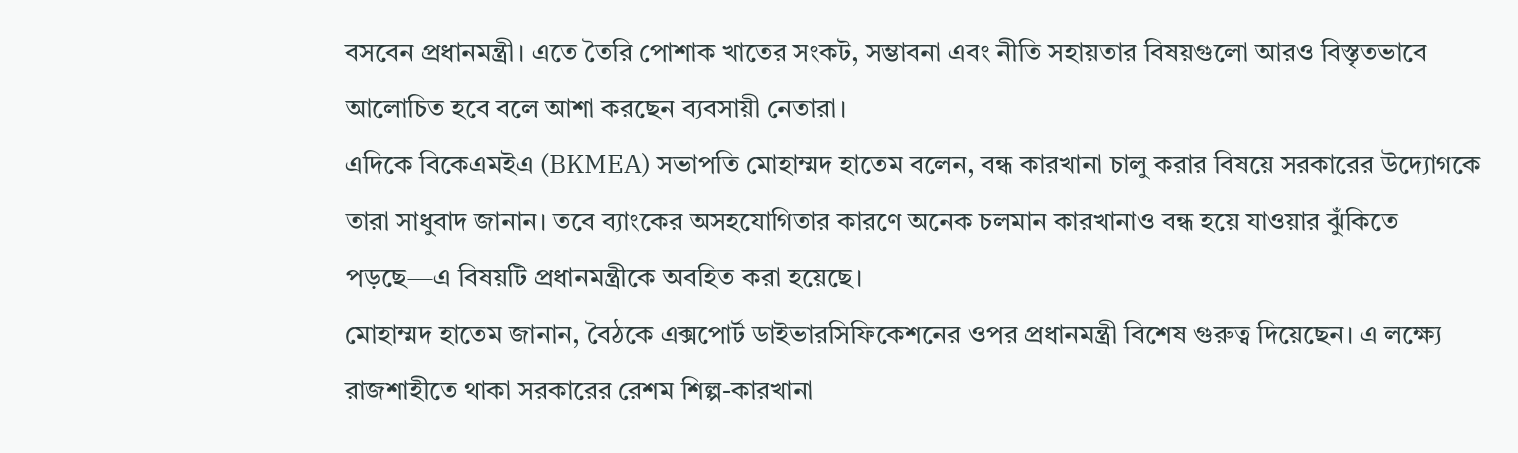বসবেন প্রধানমন্ত্রী। এতে তৈরি পোশাক খাতের সংকট, সম্ভাবনা এবং নীতি সহায়তার বিষয়গুলো আরও বিস্তৃতভাবে আলোচিত হবে বলে আশা করছেন ব্যবসায়ী নেতারা।
এদিকে বিকেএমইএ (BKMEA) সভাপতি মোহাম্মদ হাতেম বলেন, বন্ধ কারখানা চালু করার বিষয়ে সরকারের উদ্যোগকে তারা সাধুবাদ জানান। তবে ব্যাংকের অসহযোগিতার কারণে অনেক চলমান কারখানাও বন্ধ হয়ে যাওয়ার ঝুঁকিতে পড়ছে—এ বিষয়টি প্রধানমন্ত্রীকে অবহিত করা হয়েছে।
মোহাম্মদ হাতেম জানান, বৈঠকে এক্সপোর্ট ডাইভারসিফিকেশনের ওপর প্রধানমন্ত্রী বিশেষ গুরুত্ব দিয়েছেন। এ লক্ষ্যে রাজশাহীতে থাকা সরকারের রেশম শিল্প-কারখানা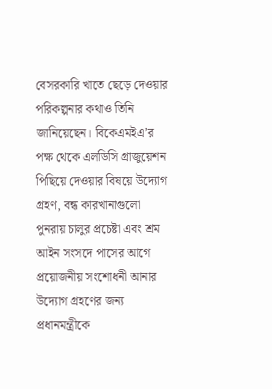বেসরকারি খাতে ছেড়ে দেওয়ার পরিকল্পনার কথাও তিনি জানিয়েছেন। বিকেএমইএ’র পক্ষ থেকে এলডিসি গ্রাজুয়েশন পিছিয়ে দেওয়ার বিষয়ে উদ্যোগ গ্রহণ, বন্ধ কারখানাগুলো পুনরায় চালুর প্রচেষ্টা এবং শ্রম আইন সংসদে পাসের আগে প্রয়োজনীয় সংশোধনী আনার উদ্যোগ গ্রহণের জন্য প্রধানমন্ত্রীকে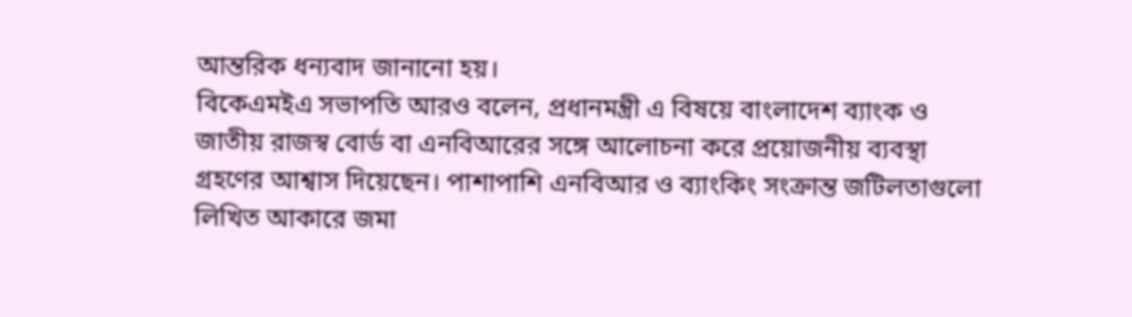আন্তরিক ধন্যবাদ জানানো হয়।
বিকেএমইএ সভাপতি আরও বলেন, প্রধানমন্ত্রী এ বিষয়ে বাংলাদেশ ব্যাংক ও জাতীয় রাজস্ব বোর্ড বা এনবিআরের সঙ্গে আলোচনা করে প্রয়োজনীয় ব্যবস্থা গ্রহণের আশ্বাস দিয়েছেন। পাশাপাশি এনবিআর ও ব্যাংকিং সংক্রান্ত জটিলতাগুলো লিখিত আকারে জমা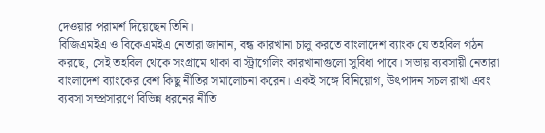দেওয়ার পরামর্শ দিয়েছেন তিনি।
বিজিএমইএ ও বিকেএমইএ নেতারা জানান, বন্ধ কারখানা চালু করতে বাংলাদেশ ব্যাংক যে তহবিল গঠন করছে, সেই তহবিল থেকে সংগ্রামে থাকা বা স্ট্রাগেলিং কারখানাগুলো সুবিধা পাবে। সভায় ব্যবসায়ী নেতারা বাংলাদেশ ব্যাংকের বেশ কিছু নীতির সমালোচনা করেন। একই সঙ্গে বিনিয়োগ, উৎপাদন সচল রাখা এবং ব্যবসা সম্প্রসারণে বিভিন্ন ধরনের নীতি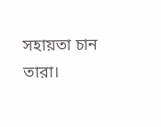সহায়তা চান তারা।